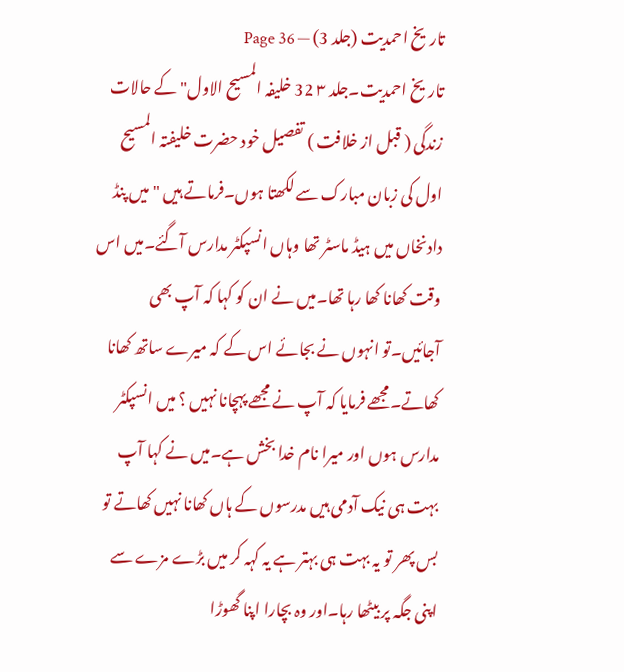تاریخ احمدیت (جلد 3) — Page 36
تاریخ احمدیت۔جلد ۳ 32 خلیفہ المسیح الاول" کے حالات زندگی ( قبل از خلافت ) تفصیل خود حضرت خلیفتہ المسیح اول کی زبان مبارک سے لکھتا ہوں۔فرماتے ہیں " میں پنڈ دادنخاں میں ہیڈ ماسٹر تھا وہاں انسپکٹر مدارس آگئے۔میں اس وقت کھانا کھا رہا تھا۔میں نے ان کو کہا کہ آپ بھی آجائیں۔تو انہوں نے بجائے اس کے کہ میرے ساتھ کھانا کھاتے۔مجھے فرمایا کہ آپ نے مجھے پہچانا نہیں ؟ میں انسپکٹر مدارس ہوں اور میرا نام خدا بخش ہے۔میں نے کہا آپ بہت ہی نیک آدمی ہیں مدرسوں کے ہاں کھانا نہیں کھاتے تو بس پھر تو یہ بہت ہی بہتر ہے یہ کہہ کر میں بڑے مزے سے اپنی جگہ پر بیٹھا رہا۔اور وہ بچارا اپنا گھوڑا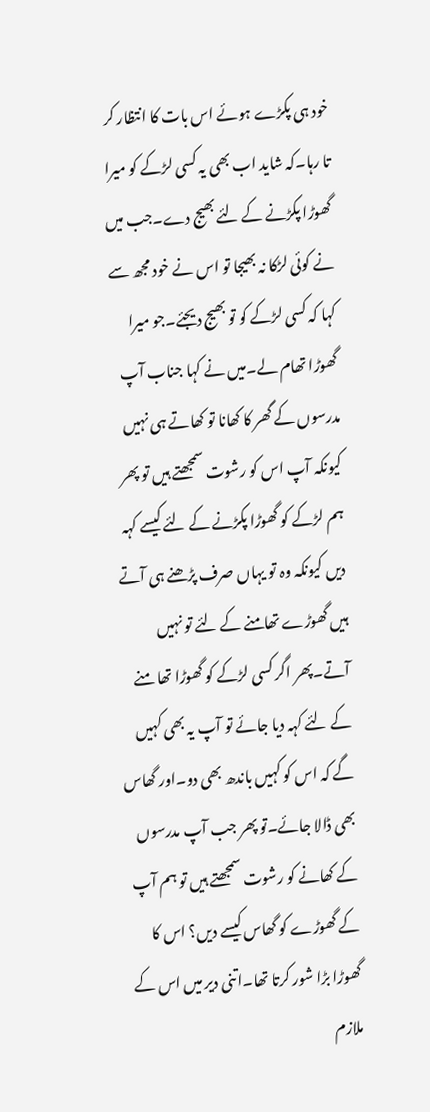خود ہی پکڑے ہوئے اس بات کا انتظار کر تا رہا۔کہ شاید اب بھی یہ کسی لڑکے کو میرا گھوڑا پکڑنے کے لئے بھیج دے۔جب میں نے کوئی لڑکا نہ بھیجا تو اس نے خود مجھ سے کہا کہ کسی لڑکے کو تو بھیج دیجئے۔جو میرا گھوڑا تھام لے۔میں نے کہا جناب آپ مدرسوں کے گھر کا کھانا تو کھاتے ہی نہیں کیونکہ آپ اس کو رشوت سمجھتے ہیں تو پھر ہم لڑکے کو گھوڑا پکڑنے کے لئے کیسے کہہ دیں کیونکہ وہ تو یہاں صرف پڑھنے ہی آتے ہیں گھوڑے تھامنے کے لئے تو نہیں آتے۔پھر اگر کسی لڑکے کو گھوڑا تھا منے کے لئے کہہ دیا جائے تو آپ یہ بھی کہیں گے کہ اس کو کہیں باندھ بھی دو۔اور گھاس بھی ڈالا جائے۔تو پھر جب آپ مدرسوں کے کھانے کو رشوت سمجھتے ہیں تو ہم آپ کے گھوڑے کو گھاس کیسے دیں؟ اس کا گھوڑا بڑا شور کرتا تھا۔اتنی دیر میں اس کے ملازم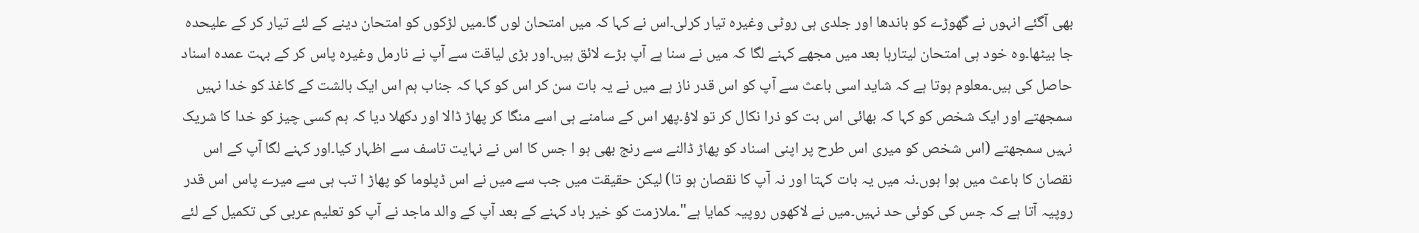بھی آگئے انہوں نے گھوڑے کو باندھا اور جلدی ہی روٹی وغیرہ تیار کرلی۔اس نے کہا کہ میں امتحان لوں گا۔میں لڑکوں کو امتحان دینے کے لئے تیار کر کے علیحدہ جا بیٹھا۔وہ خود ہی امتحان لیتارہا بعد میں مجھے کہنے لگا کہ میں نے سنا ہے آپ بڑے لائق ہیں۔اور بڑی لیاقت سے آپ نے نارمل وغیرہ پاس کر کے بہت عمدہ اسناد حاصل کی ہیں۔معلوم ہوتا ہے کہ شاید اسی باعث سے آپ کو اس قدر ناز ہے میں نے یہ بات سن کر اس کو کہا کہ جناب ہم اس ایک بالشت کے کاغذ کو خدا نہیں سمجھتے اور ایک شخص کو کہا کہ بھائی اس بت کو ذرا نکال کر تو لاؤ۔پھر اس کے سامنے ہی اسے منگا کر پھاڑ ڈالا اور دکھلا دیا کہ ہم کسی چیز کو خدا کا شریک نہیں سمجھتے (اس شخص کو میری اس طرح پر اپنی اسناد کو پھاڑ ڈالنے سے رنج بھی ہو ا جس کا اس نے نہایت تاسف سے اظہار کیا۔اور کہنے لگا آپ کے اس نقصان کا باعث میں ہوا ہوں۔نہ میں یہ بات کہتا اور نہ آپ کا نقصان ہو تا) لیکن حقیقت میں جب سے میں نے اس ڈپلوما کو پھاڑ ا تب ہی سے میرے پاس اس قدر روپیہ آتا ہے کہ جس کی کوئی حد نہیں۔میں نے لاکھوں روپیہ کمایا ہے"۔ملازمت کو خیر باد کہنے کے بعد آپ کے والد ماجد نے آپ کو تعلیم عربی کی تکمیل کے لئے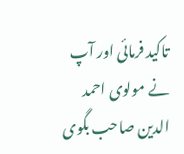تاکید فرمائی اور آپ نے مولوی احمد الدین صاحب بگوی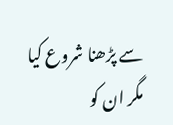سے پڑھنا شروع کیا مگر ان کو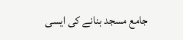جامع مسجد بنانے کی ایسی